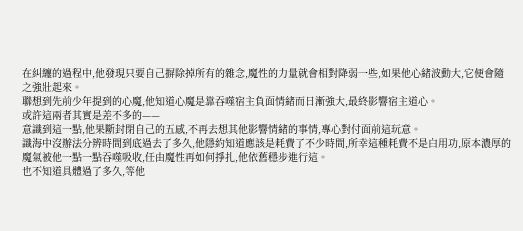在糾纏的過程中,他發現只要自己摒除掉所有的雜念,魔性的力量就會相對降弱一些,如果他心緒波動大,它便會隨之強壯起來。
聯想到先前少年提到的心魔,他知道心魔是靠吞噬宿主負面情緒而日漸強大,最終影響宿主道心。
或許這兩者其實是差不多的——
意識到這一點,他果斷封閉自己的五感,不再去想其他影響情緒的事情,專心對付面前這玩意。
識海中沒辦法分辨時間到底過去了多久,他隱約知道應該是耗費了不少時間,所幸這種耗費不是白用功,原本濃厚的魔氣被他一點一點吞噬吸收,任由魔性再如何掙扎,他依舊穩步進行這。
也不知道具體過了多久,等他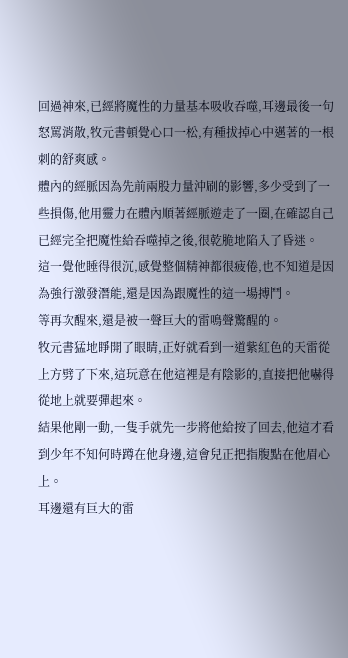回過神來,已經將魔性的力量基本吸收吞噬,耳邊最後一句怒罵消散,牧元書頓覺心口一松,有種拔掉心中邁著的一根刺的舒爽感。
體內的經脈因為先前兩股力量沖刷的影響,多少受到了一些損傷,他用靈力在體內順著經脈遊走了一圈,在確認自己已經完全把魔性給吞噬掉之後,很乾脆地陷入了昏迷。
這一覺他睡得很沉,感覺整個精神都很疲倦,也不知道是因為強行激發潛能,還是因為跟魔性的這一場搏鬥。
等再次醒來,還是被一聲巨大的雷鳴聲驚醒的。
牧元書猛地睜開了眼睛,正好就看到一道紫紅色的天雷從上方劈了下來,這玩意在他這裡是有陰影的,直接把他嚇得從地上就要彈起來。
結果他剛一動,一隻手就先一步將他給按了回去,他這才看到少年不知何時蹲在他身邊,這會兒正把指腹點在他眉心上。
耳邊還有巨大的雷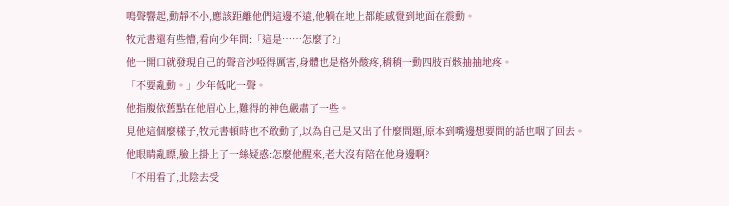鳴聲響起,動靜不小,應該距離他們這邊不遠,他躺在地上都能感覺到地面在震動。
牧元書還有些懵,看向少年問:「這是……怎麼了?」
他一開口就發現自己的聲音沙啞得厲害,身體也是格外酸疼,稍稍一動四肢百骸抽抽地疼。
「不要亂動。」少年低叱一聲。
他指腹依舊點在他眉心上,難得的神色嚴肅了一些。
見他這個麼樣子,牧元書頓時也不敢動了,以為自己是又出了什麼問題,原本到嘴邊想要問的話也咽了回去。
他眼睛亂瞟,臉上掛上了一絲疑惑:怎麼他醒來,老大沒有陪在他身邊啊?
「不用看了,北陰去受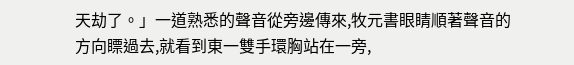天劫了。」一道熟悉的聲音從旁邊傳來,牧元書眼睛順著聲音的方向瞟過去,就看到東一雙手環胸站在一旁,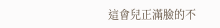這會兒正滿臉的不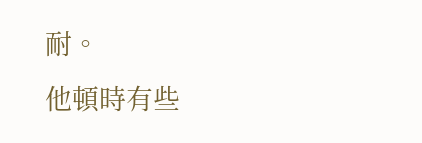耐。
他頓時有些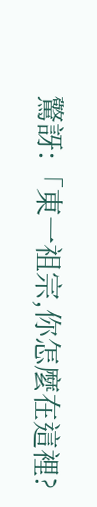驚訝:「東一祖宗,你怎麼在這裡?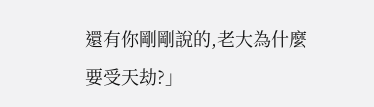還有你剛剛說的,老大為什麼要受天劫?」